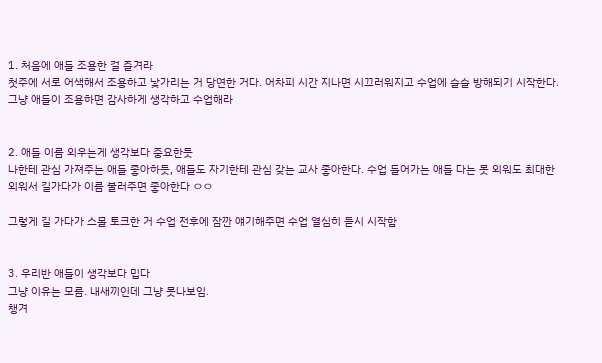1. 처음에 애들 조용한 걸 즐겨라
첫주에 서로 어색해서 조용하고 낯가리는 거 당연한 거다. 어차피 시간 지나면 시끄러워지고 수업에 슬슬 방해되기 시작한다.
그냥 애들이 조용하면 감사하게 생각하고 수업해라


2. 애들 이름 외우는게 생각보다 중요한듯
나한테 관심 가져주는 애들 좋아하듯, 애들도 자기한테 관심 갖는 교사 좋아한다. 수업 들어가는 애들 다는 못 외워도 최대한 외워서 길가다가 이름 불러주면 좋아한다 ㅇㅇ

그렇게 길 가다가 스몰 토크한 거 수업 전후에 잠깐 얘기해주면 수업 열심히 듣시 시작함


3. 우리반 애들이 생각보다 밉다
그냥 이유는 모름. 내새끼인데 그냥 못나보임.
챙겨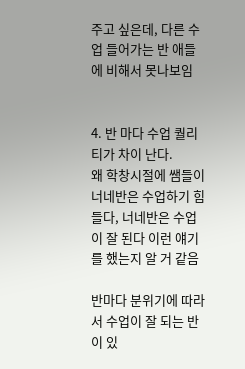주고 싶은데, 다른 수업 들어가는 반 애들에 비해서 못나보임


4. 반 마다 수업 퀄리티가 차이 난다.
왜 학창시절에 쌤들이 너네반은 수업하기 힘들다, 너네반은 수업이 잘 된다 이런 얘기를 했는지 알 거 같음

반마다 분위기에 따라서 수업이 잘 되는 반이 있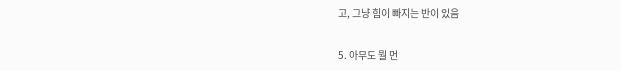고, 그냥 힘이 빠지는 반이 있음


5. 아무도 뭘 먼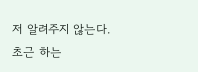저 알려주지 않는다.
초근 하는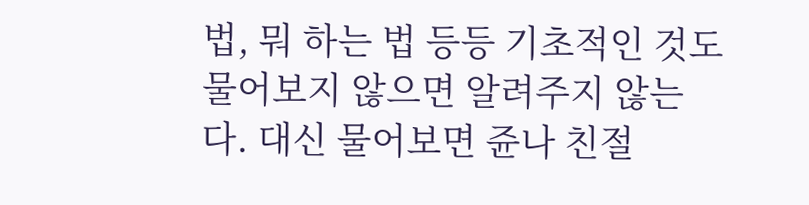법, 뭐 하는 법 등등 기초적인 것도 물어보지 않으면 알려주지 않는다. 대신 물어보면 쥰나 친절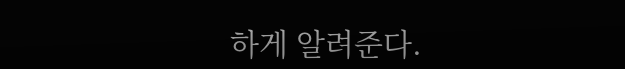하게 알려준다.